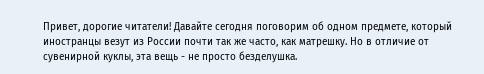Привет, дорогие читатели! Давайте сегодня поговорим об одном предмете, который иностранцы везут из России почти так же часто, как матрешку. Но в отличие от сувенирной куклы, эта вещь - не просто безделушка.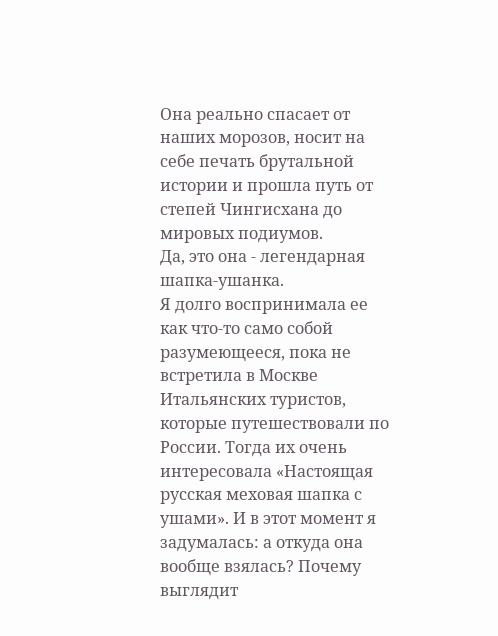Она реально спасает от наших морозов, носит на себе печать брутальной истории и прошла путь от степей Чингисхана до мировых подиумов.
Да, это она - легендарная шапка-ушанка.
Я долго воспринимала ее как что-то само собой разумеющееся, пока не встретила в Москве Итальянских туристов, которые путешествовали по России. Тогда их очень интересовала «Настоящая русская меховая шапка с ушами». И в этот момент я задумалась: а откуда она вообще взялась? Почему выглядит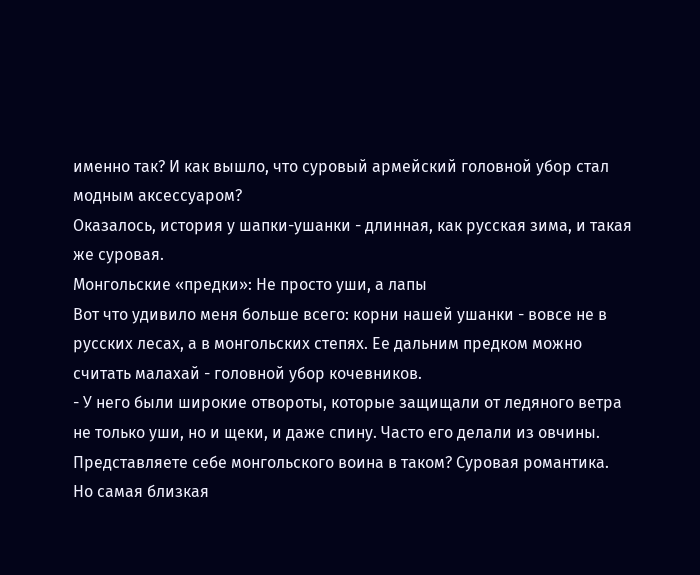именно так? И как вышло, что суровый армейский головной убор стал модным аксессуаром?
Оказалось, история у шапки-ушанки - длинная, как русская зима, и такая же суровая.
Монгольские «предки»: Не просто уши, а лапы
Вот что удивило меня больше всего: корни нашей ушанки - вовсе не в русских лесах, а в монгольских степях. Ее дальним предком можно считать малахай - головной убор кочевников.
- У него были широкие отвороты, которые защищали от ледяного ветра не только уши, но и щеки, и даже спину. Часто его делали из овчины. Представляете себе монгольского воина в таком? Суровая романтика.
Но самая близкая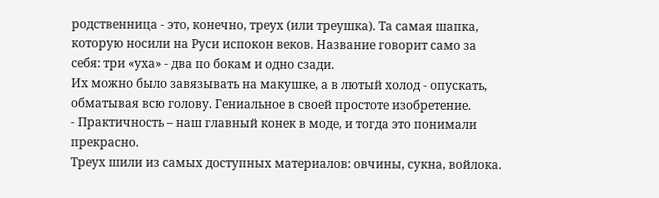родственница - это, конечно, треух (или треушка). Та самая шапка, которую носили на Руси испокон веков. Название говорит само за себя: три «уха» - два по бокам и одно сзади.
Их можно было завязывать на макушке, а в лютый холод - опускать, обматывая всю голову. Гениальное в своей простоте изобретение.
- Практичность – наш главный конек в моде, и тогда это понимали прекрасно.
Треух шили из самых доступных материалов: овчины, сукна, войлока.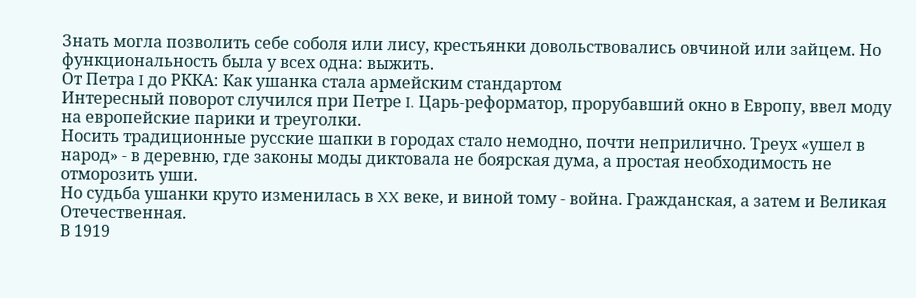Знать могла позволить себе соболя или лису, крестьянки довольствовались овчиной или зайцем. Но функциональность была у всех одна: выжить.
От Петра I до РККА: Как ушанка стала армейским стандартом
Интересный поворот случился при Петре I. Царь-реформатор, прорубавший окно в Европу, ввел моду на европейские парики и треуголки.
Носить традиционные русские шапки в городах стало немодно, почти неприлично. Треух «ушел в народ» - в деревню, где законы моды диктовала не боярская дума, а простая необходимость не отморозить уши.
Но судьба ушанки круто изменилась в XX веке, и виной тому - война. Гражданская, а затем и Великая Отечественная.
В 1919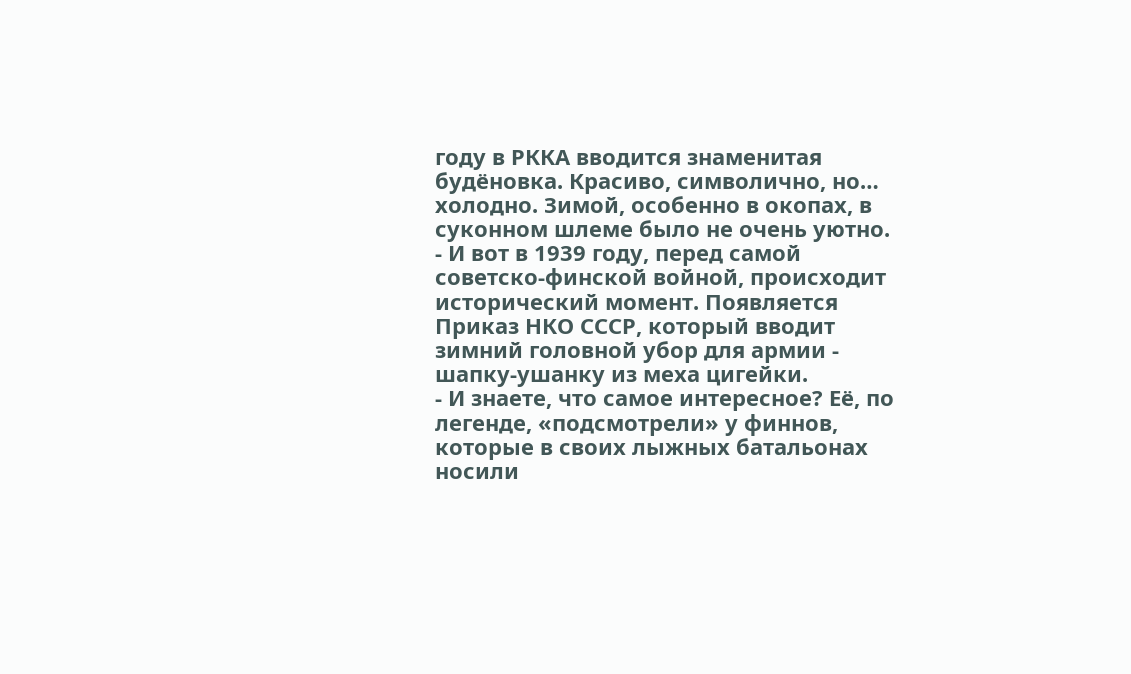году в РККА вводится знаменитая будёновка. Красиво, символично, но… холодно. Зимой, особенно в окопах, в суконном шлеме было не очень уютно.
- И вот в 1939 году, перед самой советско-финской войной, происходит исторический момент. Появляется Приказ НКО СССР, который вводит зимний головной убор для армии - шапку-ушанку из меха цигейки.
- И знаете, что самое интересное? Её, по легенде, «подсмотрели» у финнов, которые в своих лыжных батальонах носили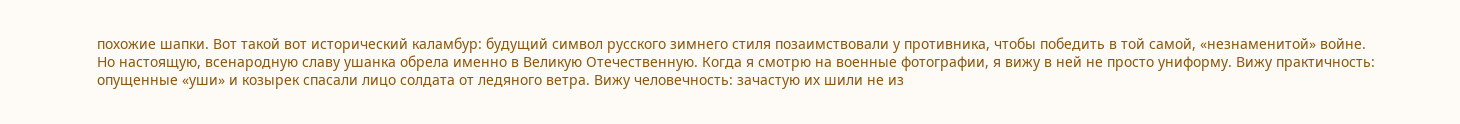похожие шапки. Вот такой вот исторический каламбур: будущий символ русского зимнего стиля позаимствовали у противника, чтобы победить в той самой, «незнаменитой» войне.
Но настоящую, всенародную славу ушанка обрела именно в Великую Отечественную. Когда я смотрю на военные фотографии, я вижу в ней не просто униформу. Вижу практичность: опущенные «уши» и козырек спасали лицо солдата от ледяного ветра. Вижу человечность: зачастую их шили не из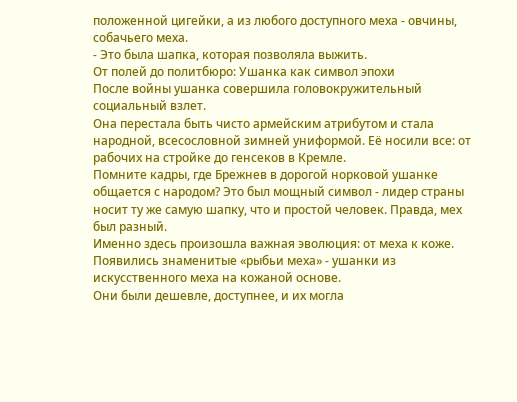положенной цигейки, а из любого доступного меха - овчины, собачьего меха.
- Это была шапка, которая позволяла выжить.
От полей до политбюро: Ушанка как символ эпохи
После войны ушанка совершила головокружительный социальный взлет.
Она перестала быть чисто армейским атрибутом и стала народной, всесословной зимней униформой. Её носили все: от рабочих на стройке до генсеков в Кремле.
Помните кадры, где Брежнев в дорогой норковой ушанке общается с народом? Это был мощный символ - лидер страны носит ту же самую шапку, что и простой человек. Правда, мех был разный.
Именно здесь произошла важная эволюция: от меха к коже. Появились знаменитые «рыбьи меха» - ушанки из искусственного меха на кожаной основе.
Они были дешевле, доступнее, и их могла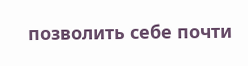позволить себе почти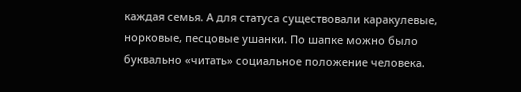каждая семья. А для статуса существовали каракулевые, норковые, песцовые ушанки. По шапке можно было буквально «читать» социальное положение человека.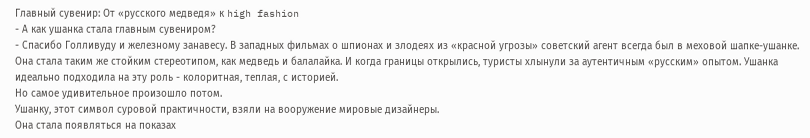Главный сувенир: От «русского медведя» к high fashion
- А как ушанка стала главным сувениром?
- Спасибо Голливуду и железному занавесу. В западных фильмах о шпионах и злодеях из «красной угрозы» советский агент всегда был в меховой шапке-ушанке. Она стала таким же стойким стереотипом, как медведь и балалайка. И когда границы открылись, туристы хлынули за аутентичным «русским» опытом. Ушанка идеально подходила на эту роль - колоритная, теплая, с историей.
Но самое удивительное произошло потом.
Ушанку, этот символ суровой практичности, взяли на вооружение мировые дизайнеры.
Она стала появляться на показах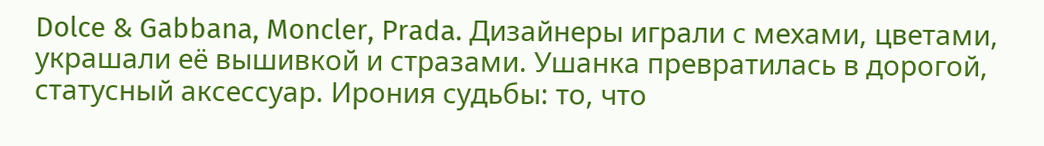Dolce & Gabbana, Moncler, Prada. Дизайнеры играли с мехами, цветами, украшали её вышивкой и стразами. Ушанка превратилась в дорогой, статусный аксессуар. Ирония судьбы: то, что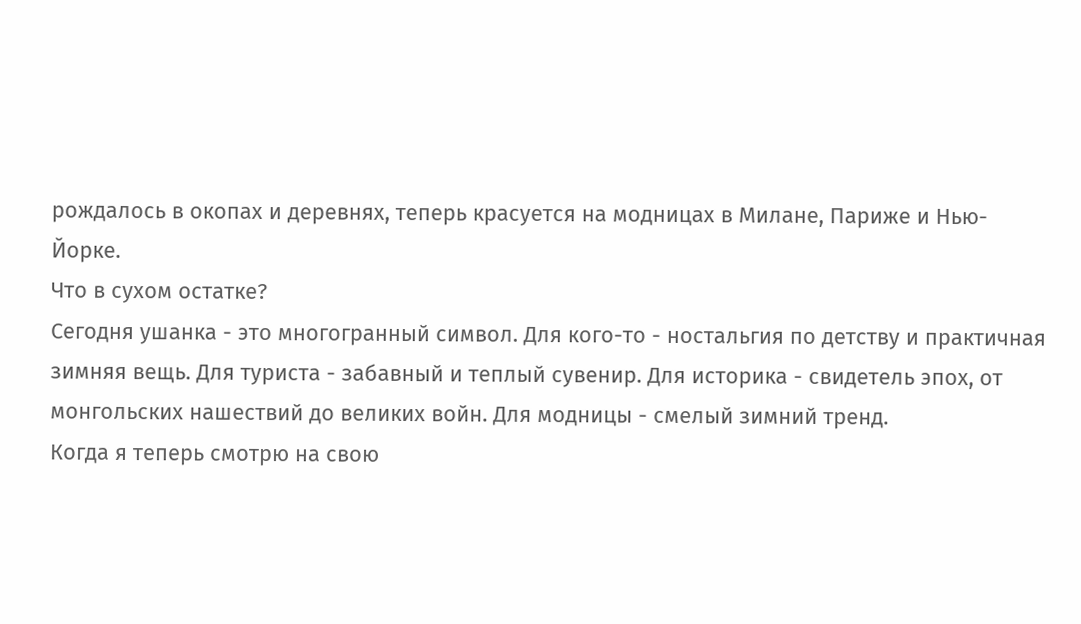рождалось в окопах и деревнях, теперь красуется на модницах в Милане, Париже и Нью-Йорке.
Что в сухом остатке?
Сегодня ушанка - это многогранный символ. Для кого-то - ностальгия по детству и практичная зимняя вещь. Для туриста - забавный и теплый сувенир. Для историка - свидетель эпох, от монгольских нашествий до великих войн. Для модницы - смелый зимний тренд.
Когда я теперь смотрю на свою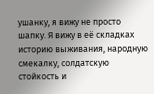ушанку, я вижу не просто шапку. Я вижу в её складках историю выживания, народную смекалку, солдатскую стойкость и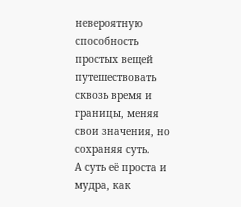невероятную способность простых вещей путешествовать сквозь время и границы, меняя свои значения, но сохраняя суть.
А суть её проста и мудра, как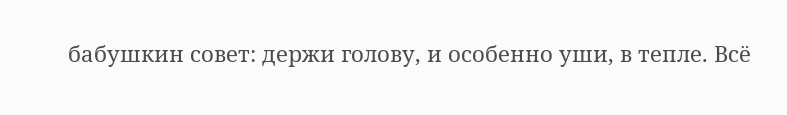бабушкин совет: держи голову, и особенно уши, в тепле. Всё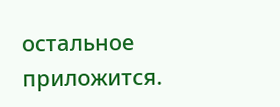остальное приложится.